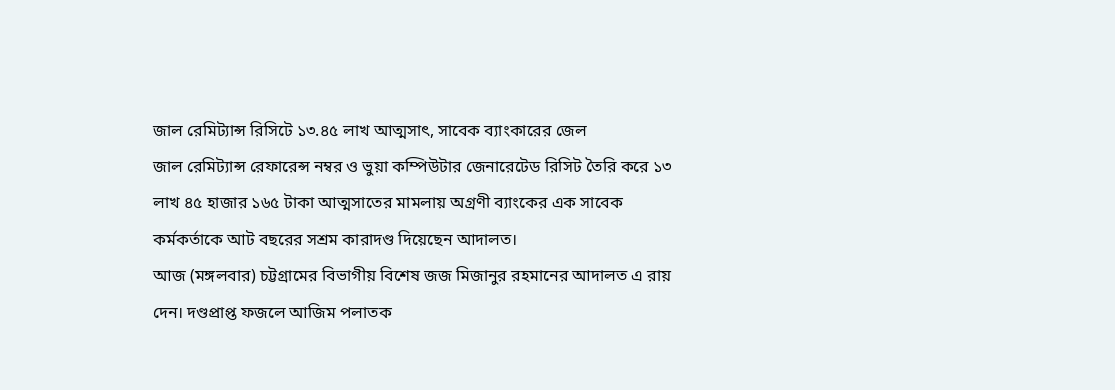জাল রেমিট্যান্স রিসিটে ১৩.৪৫ লাখ আত্মসাৎ, সাবেক ব্যাংকারের জেল
জাল রেমিট্যান্স রেফারেন্স নম্বর ও ভুয়া কম্পিউটার জেনারেটেড রিসিট তৈরি করে ১৩ লাখ ৪৫ হাজার ১৬৫ টাকা আত্মসাতের মামলায় অগ্রণী ব্যাংকের এক সাবেক কর্মকর্তাকে আট বছরের সশ্রম কারাদণ্ড দিয়েছেন আদালত।
আজ (মঙ্গলবার) চট্টগ্রামের বিভাগীয় বিশেষ জজ মিজানুর রহমানের আদালত এ রায় দেন। দণ্ডপ্রাপ্ত ফজলে আজিম পলাতক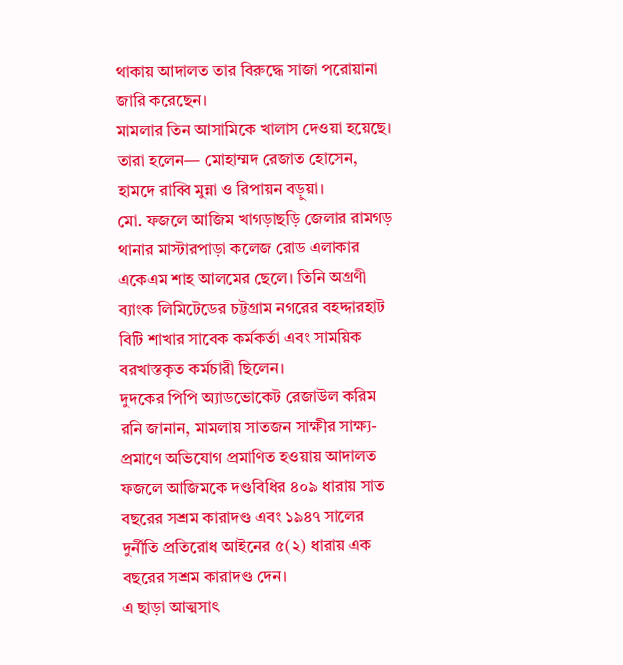থাকায় আদালত তার বিরুদ্ধে সাজা পরোয়ানা জারি করেছেন।
মামলার তিন আসামিকে খালাস দেওয়া হয়েছে। তারা হলেন— মোহাম্মদ রেজাত হোসেন, হামদে রাব্বি মুন্না ও রিপায়ন বড়ুয়া।
মো. ফজলে আজিম খাগড়াছড়ি জেলার রামগড় থানার মাস্টারপাড়া কলেজ রোড এলাকার একেএম শাহ আলমের ছেলে। তিনি অগ্রণী ব্যাংক লিমিটেডের চট্টগ্রাম নগরের বহদ্দারহাট বিটি শাখার সাবেক কর্মকর্তা এবং সাময়িক বরখাস্তকৃত কর্মচারী ছিলেন।
দুদকের পিপি অ্যাডভোকেট রেজাউল করিম রনি জানান, মামলায় সাতজন সাক্ষীর সাক্ষ্য-প্রমাণে অভিযোগ প্রমাণিত হওয়ায় আদালত ফজলে আজিমকে দণ্ডবিধির ৪০৯ ধারায় সাত বছরের সশ্রম কারাদণ্ড এবং ১৯৪৭ সালের দুর্নীতি প্রতিরোধ আইনের ৫(২) ধারায় এক বছরের সশ্রম কারাদণ্ড দেন।
এ ছাড়া আত্মসাৎ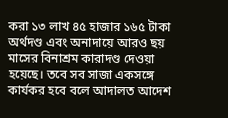করা ১৩ লাখ ৪৫ হাজার ১৬৫ টাকা অর্থদণ্ড এবং অনাদায়ে আরও ছয় মাসের বিনাশ্রম কারাদণ্ড দেওয়া হয়েছে। তবে সব সাজা একসঙ্গে কার্যকর হবে বলে আদালত আদেশ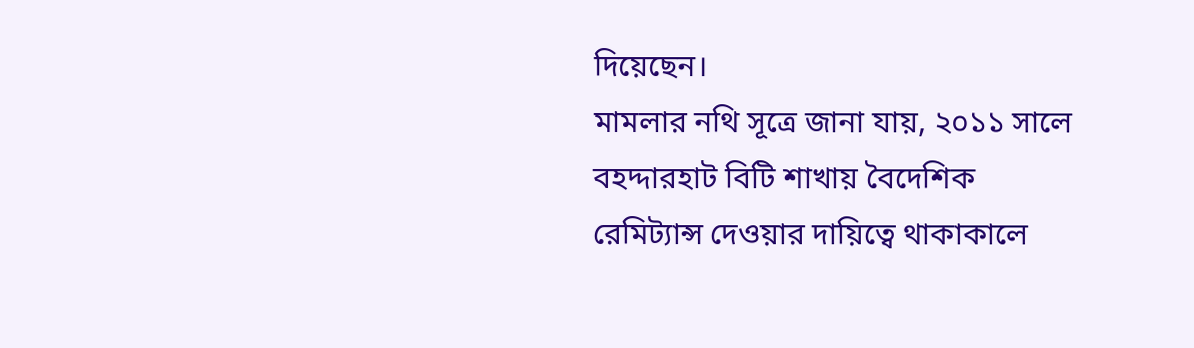দিয়েছেন।
মামলার নথি সূত্রে জানা যায়, ২০১১ সালে বহদ্দারহাট বিটি শাখায় বৈদেশিক রেমিট্যান্স দেওয়ার দায়িত্বে থাকাকালে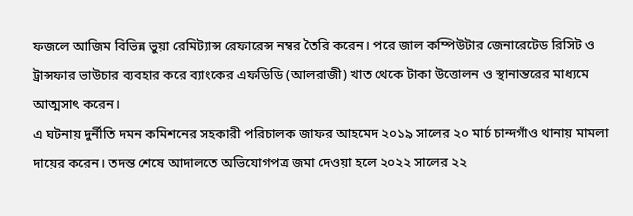ফজলে আজিম বিভিন্ন ভুয়া রেমিট্যান্স রেফারেন্স নম্বর তৈরি করেন। পরে জাল কম্পিউটার জেনারেটেড রিসিট ও ট্রান্সফার ভাউচার ব্যবহার করে ব্যাংকের এফডিডি (আলরাজী) খাত থেকে টাকা উত্তোলন ও স্থানান্তরের মাধ্যমে আত্মসাৎ করেন।
এ ঘটনায় দুর্নীতি দমন কমিশনের সহকারী পরিচালক জাফর আহমেদ ২০১৯ সালের ২০ মার্চ চান্দগাঁও থানায় মামলা দায়ের করেন। তদন্ত শেষে আদালতে অভিযোগপত্র জমা দেওয়া হলে ২০২২ সালের ২২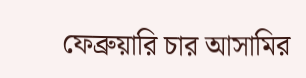ফেব্রুয়ারি চার আসামির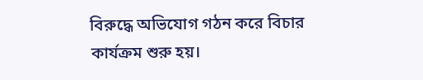বিরুদ্ধে অভিযোগ গঠন করে বিচার কার্যক্রম শুরু হয়।